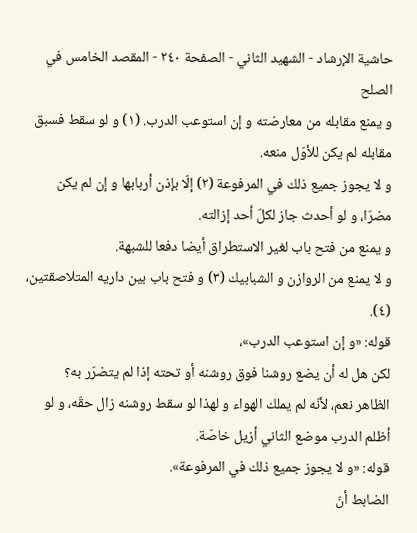حاشية الإرشاد - الشهيد الثاني - الصفحة ٢٤٠ - المقصد الخامس في الصلح
و يمنع مقابله من معارضته و إن استوعب الدرب. (١) و لو سقط فسبق مقابله لم يكن للأوّل منعه.
و لا يجوز جميع ذلك في المرفوعة (٢) إلّا بإذن أربابها و إن لم يكن مضرّا، و لو أحدث جاز لكلّ أحد إزالته.
و يمنع من فتح باب لغير الاستطراق أيضا دفعا للشبهة.
و لا يمنع من الروازن و الشبابيك (٣) و فتح باب بين داريه المتلاصقتين، (٤).
قوله: «و إن استوعب الدرب»،
لكن هل له أن يضع روشنا فوق روشنه أو تحته إذا لم يتضرّر به؟
الظاهر نعم، لأنّه لم يملك الهواء و لهذا لو سقط روشنه زال حقّه، و لو أظلم الدرب موضع الثاني أزيل خاصّة.
قوله: «و لا يجوز جميع ذلك في المرفوعة».
الضابط أنّ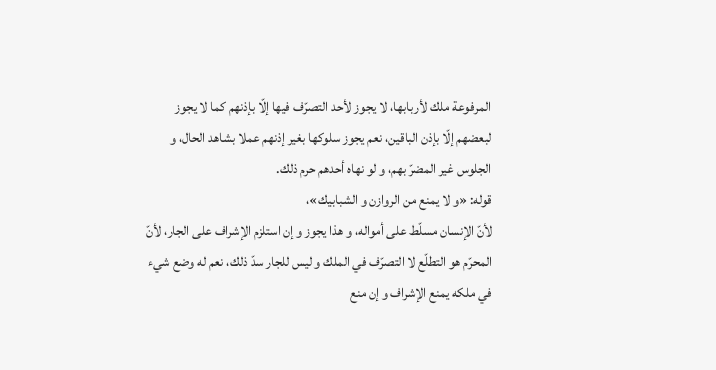المرفوعة ملك لأربابها، لا يجوز لأحد التصرّف فيها إلّا بإذنهم كما لا يجوز لبعضهم إلّا بإذن الباقين، نعم يجوز سلوكها بغير إذنهم عملا بشاهد الحال، و الجلوس غير المضرّ بهم، و لو نهاه أحدهم حرم ذلك.
قوله: «و لا يمنع من الروازن و الشبابيك»،
لأنّ الإنسان مسلّط على أمواله، و هذا يجوز و إن استلزم الإشراف على الجار، لأنّ المحرّم هو التطلّع لا التصرّف في الملك و ليس للجار سدّ ذلك، نعم له وضع شيء في ملكه يمنع الإشراف و إن منع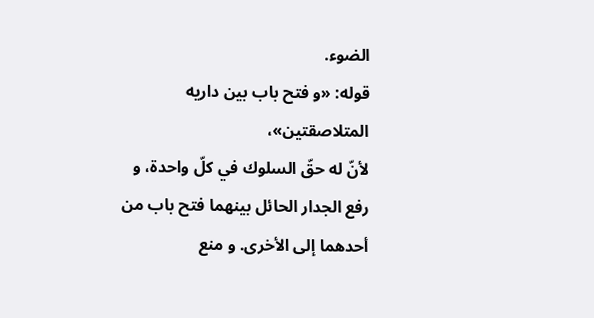الضوء.
قوله: «و فتح باب بين داريه المتلاصقتين»،
لأنّ له حقّ السلوك في كلّ واحدة، و رفع الجدار الحائل بينهما فتح باب من أحدهما إلى الأخرى. و منع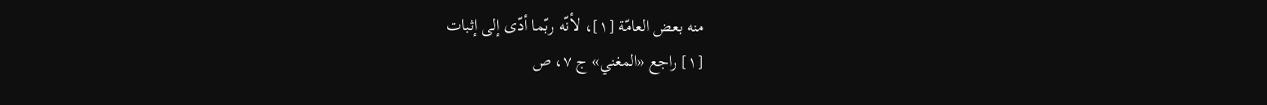منه بعض العامّة [١]، لأنّه ربّما أدّى إلى إثبات
[١] راجع «المغني» ج ٧، ص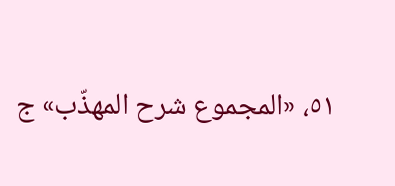٥١، «المجموع شرح المهذّب» ج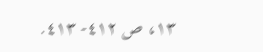١٣، ص ٤١٢- ٤١٣.